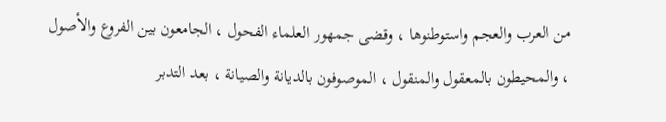من العرب والعجم واستوطنوها ، وقضى جمهور العلماء الفحول ، الجامعون بين الفروع والأصول ، والمحيطون بالمعقول والمنقول ، الموصوفون بالديانة والصيانة ، بعد التدبر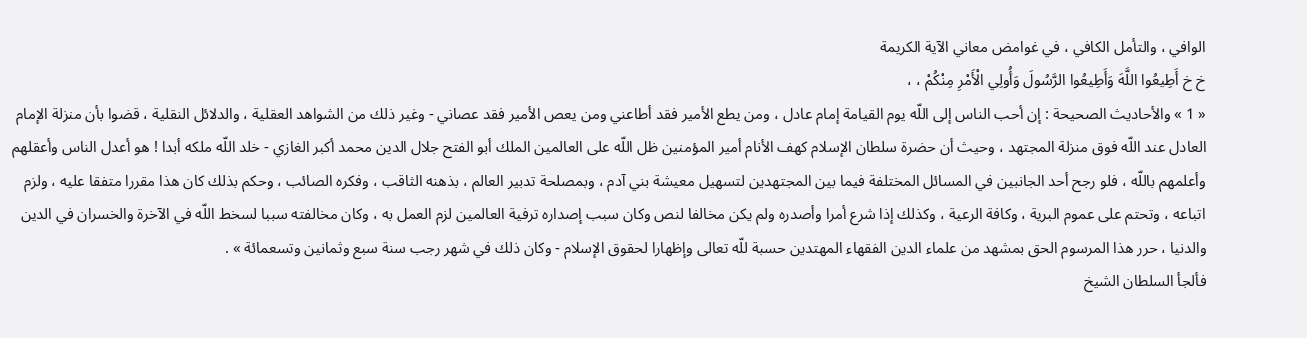الوافي ، والتأمل الكافي ، في غوامض معاني الآية الكريمة
خ خ أَطِيعُوا اللَّهَ وَأَطِيعُوا الرَّسُولَ وَأُولِي الْأَمْرِ مِنْكُمْ ، ،
« 1 » والأحاديث الصحيحة : إن أحب الناس إلى اللّه يوم القيامة إمام عادل ، ومن يطع الأمير فقد أطاعني ومن يعص الأمير فقد عصاني - وغير ذلك من الشواهد العقلية ، والدلائل النقلية ، قضوا بأن منزلة الإمام العادل عند اللّه فوق منزلة المجتهد ، وحيث أن حضرة سلطان الإسلام كهف الأنام أمير المؤمنين ظل اللّه على العالمين الملك أبو الفتح جلال الدين محمد أكبر الغازي - خلد اللّه ملكه أبدا ! هو أعدل الناس وأعقلهم وأعلمهم باللّه ، فلو رجح أحد الجانبين في المسائل المختلفة فيما بين المجتهدين لتسهيل معيشة بني آدم ، وبمصلحة تدبير العالم ، بذهنه الثاقب ، وفكره الصائب ، وحكم بذلك كان هذا مقررا متفقا عليه ، ولزم اتباعه ، وتحتم على عموم البرية ، وكافة الرعية ، وكذلك إذا شرع أمرا وأصدره ولم يكن مخالفا لنص وكان سبب إصداره ترفية العالمين لزم العمل به ، وكان مخالفته سببا لسخط اللّه في الآخرة والخسران في الدين والدنيا ، حرر هذا المرسوم الحق بمشهد من علماء الدين الفقهاء المهتدين حسبة للّه تعالى وإظهارا لحقوق الإسلام - وكان ذلك في شهر رجب سنة سبع وثمانين وتسعمائة » .
فألجأ السلطان الشيخ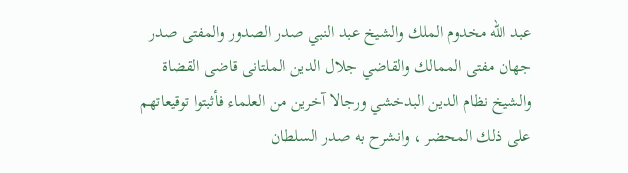عبد اللّه مخدوم الملك والشيخ عبد النبي صدر الصدور والمفتى صدر جهان مفتى الممالك والقاضي جلال الدين الملتانى قاضى القضاة والشيخ نظام الدين البدخشي ورجالا آخرين من العلماء فأثبتوا توقيعاتهم على ذلك المحضر ، وانشرح به صدر السلطان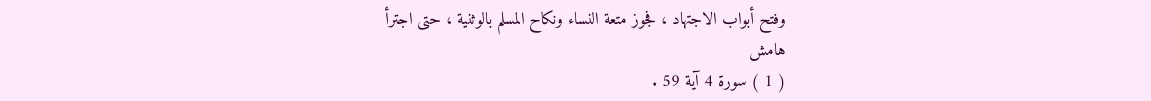وفتح أبواب الاجتهاد ، فجوز متعة النساء ونكاح المسلم بالوثنية ، حتى اجترأ
هامش
( 1 ) سورة 4 آية 59 .